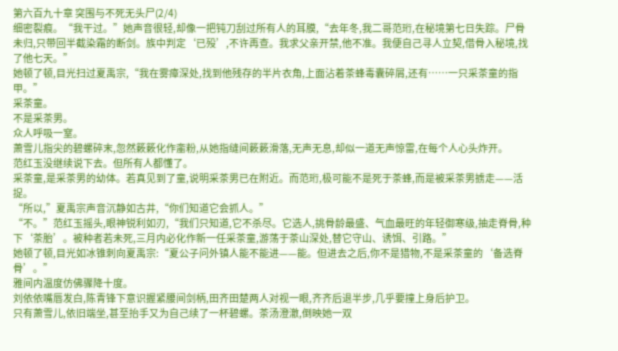第六百九十章 突围与不死无头尸(2/4)
细密裂痕。“我干过。”她声音很轻,却像一把钝刀刮过所有人的耳膜,“去年冬,我二哥范珩,在秘境第七日失踪。尸骨未归,只带回半截染霜的断剑。族中判定‘已殁’,不许再查。我求父亲开禁,他不准。我便自己寻人立契,借骨入秘境,找了他七天。”
她顿了顿,目光扫过夏禹宗,“我在雾瘴深处,找到他残存的半片衣角,上面沾着茶蜂毒囊碎屑,还有……一只采茶童的指甲。”
采茶童。
不是采茶男。
众人呼吸一窒。
萧雪儿指尖的碧螺碎末,忽然簌簌化作齑粉,从她指缝间簌簌滑落,无声无息,却似一道无声惊雷,在每个人心头炸开。
范红玉没继续说下去。但所有人都懂了。
采茶童,是采茶男的幼体。若真见到了童,说明采茶男已在附近。而范珩,极可能不是死于茶蜂,而是被采茶男掳走——活捉。
“所以,”夏禹宗声音沉静如古井,“你们知道它会抓人。”
“不。”范红玉摇头,眼神锐利如刃,“我们只知道,它不杀尽。它选人,挑骨龄最盛、气血最旺的年轻御寒级,抽走脊骨,种下‘茶胎’。被种者若未死,三月内必化作新一任采茶童,游荡于茶山深处,替它守山、诱饵、引路。”
她顿了顿,目光如冰锥刺向夏禹宗:“夏公子问外镇人能不能进——能。但进去之后,你不是猎物,不是采茶童的‘备选脊骨’。”
雅间内温度仿佛骤降十度。
刘依依嘴唇发白,陈青锋下意识握紧腰间剑柄,田齐田楚两人对视一眼,齐齐后退半步,几乎要撞上身后护卫。
只有萧雪儿,依旧端坐,甚至抬手又为自己续了一杯碧螺。茶汤澄澈,倒映她一双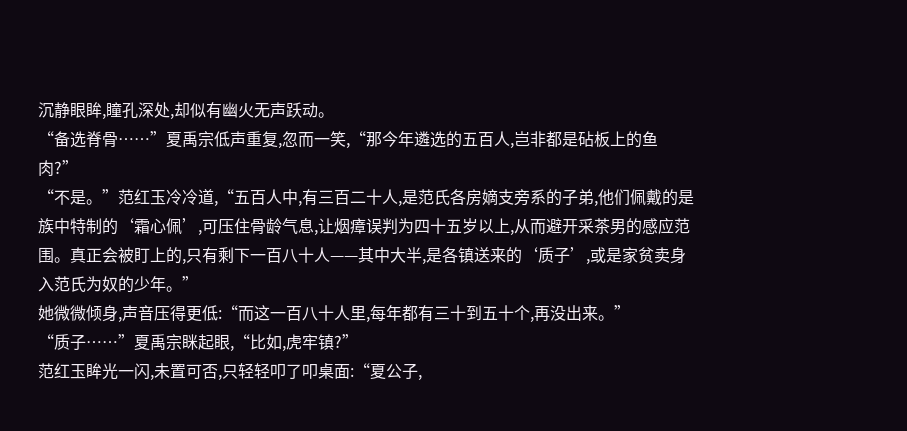沉静眼眸,瞳孔深处,却似有幽火无声跃动。
“备选脊骨……”夏禹宗低声重复,忽而一笑,“那今年遴选的五百人,岂非都是砧板上的鱼肉?”
“不是。”范红玉冷冷道,“五百人中,有三百二十人,是范氏各房嫡支旁系的子弟,他们佩戴的是族中特制的‘霜心佩’,可压住骨龄气息,让烟瘴误判为四十五岁以上,从而避开采茶男的感应范围。真正会被盯上的,只有剩下一百八十人——其中大半,是各镇送来的‘质子’,或是家贫卖身入范氏为奴的少年。”
她微微倾身,声音压得更低:“而这一百八十人里,每年都有三十到五十个,再没出来。”
“质子……”夏禹宗眯起眼,“比如,虎牢镇?”
范红玉眸光一闪,未置可否,只轻轻叩了叩桌面:“夏公子,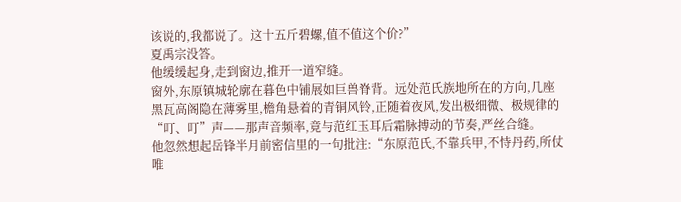该说的,我都说了。这十五斤碧螺,值不值这个价?”
夏禹宗没答。
他缓缓起身,走到窗边,推开一道窄缝。
窗外,东原镇城轮廓在暮色中铺展如巨兽脊背。远处范氏族地所在的方向,几座黑瓦高阁隐在薄雾里,檐角悬着的青铜风铃,正随着夜风,发出极细微、极规律的“叮、叮”声——那声音频率,竟与范红玉耳后霜脉搏动的节奏,严丝合缝。
他忽然想起岳锋半月前密信里的一句批注:“东原范氏,不靠兵甲,不恃丹药,所仗唯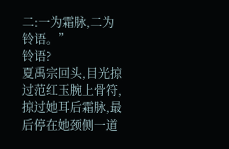二:一为霜脉,二为铃语。”
铃语?
夏禹宗回头,目光掠过范红玉腕上骨符,掠过她耳后霜脉,最后停在她颈侧一道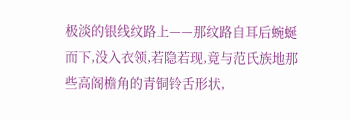极淡的银线纹路上——那纹路自耳后蜿蜒而下,没入衣领,若隐若现,竟与范氏族地那些高阁檐角的青铜铃舌形状,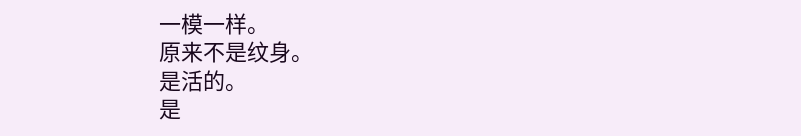一模一样。
原来不是纹身。
是活的。
是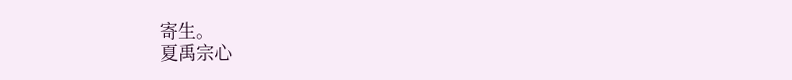寄生。
夏禹宗心